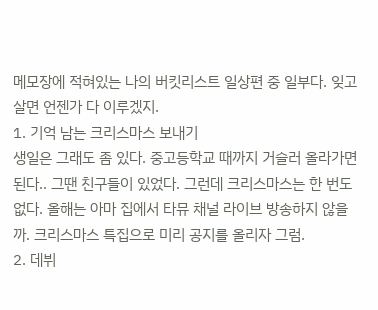메모장에 적혀있는 나의 버킷리스트 일상편 중 일부다. 잊고 살면 언젠가 다 이루겠지.
1. 기억 남는 크리스마스 보내기
생일은 그래도 좀 있다. 중고등학교 때까지 거슬러 올라가면 된다.. 그땐 친구들이 있었다. 그런데 크리스마스는 한 번도 없다. 올해는 아마 집에서 타뮤 채널 라이브 방송하지 않을까. 크리스마스 특집으로 미리 공지를 올리자 그럼.
2. 데뷔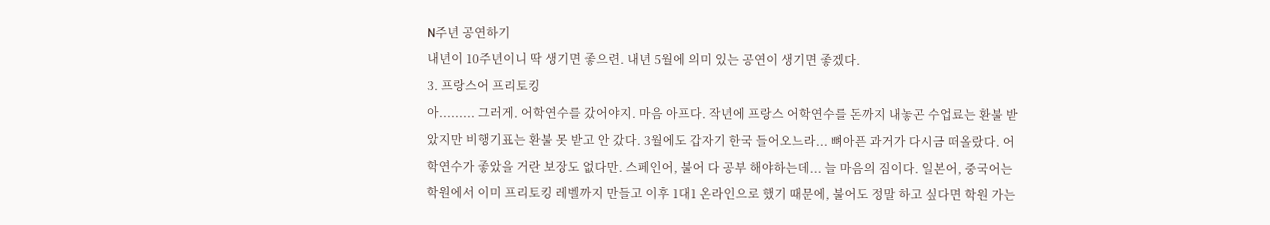N주년 공연하기
내년이 10주년이니 딱 생기면 좋으련. 내년 5월에 의미 있는 공연이 생기면 좋겠다.
3. 프랑스어 프리토킹
아......... 그러게. 어학연수를 갔어야지. 마음 아프다. 작년에 프랑스 어학연수를 돈까지 내놓곤 수업료는 환불 받았지만 비행기표는 환불 못 받고 안 갔다. 3월에도 갑자기 한국 들어오느라... 뼈아픈 과거가 다시금 떠올랐다. 어학연수가 좋았을 거란 보장도 없다만. 스페인어, 불어 다 공부 해야하는데... 늘 마음의 짐이다. 일본어, 중국어는 학원에서 이미 프리토킹 레벨까지 만들고 이후 1대1 온라인으로 했기 때문에, 불어도 정말 하고 싶다면 학원 가는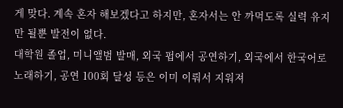게 맞다. 계속 혼자 해보겠다고 하지만, 혼자서는 안 까먹도록 실력 유지만 될뿐 발전이 없다.
대학원 졸업, 미니앨범 발매, 외국 펍에서 공연하기, 외국에서 한국어로 노래하기, 공연 100회 달성 등은 이미 이뤄서 지워져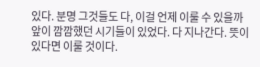있다. 분명 그것들도 다, 이걸 언제 이룰 수 있을까 앞이 깜깜했던 시기들이 있었다. 다 지나간다. 뜻이 있다면 이룰 것이다.